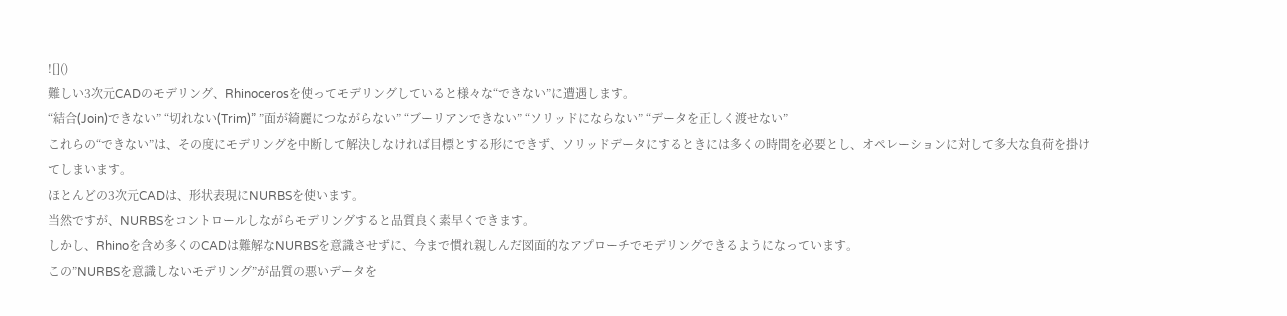![]()
難しい3次元CADのモデリング、Rhinocerosを使ってモデリングしていると様々な“できない”に遭遇します。
“結合(Join)できない” “切れない(Trim)” ”面が綺麗につながらない” “ブーリアンできない” “ソリッドにならない” “データを正しく渡せない”
これらの“できない”は、その度にモデリングを中断して解決しなければ目標とする形にできず、ソリッドデータにするときには多くの時間を必要とし、オペレーションに対して多大な負荷を掛けてしまいます。
ほとんどの3次元CADは、形状表現にNURBSを使います。
当然ですが、NURBSをコントロールしながらモデリングすると品質良く素早くできます。
しかし、Rhinoを含め多くのCADは難解なNURBSを意識させずに、今まで慣れ親しんだ図面的なアプローチでモデリングできるようになっています。
この”NURBSを意識しないモデリング”が品質の悪いデータを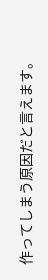作ってしまう原因だと言えます。